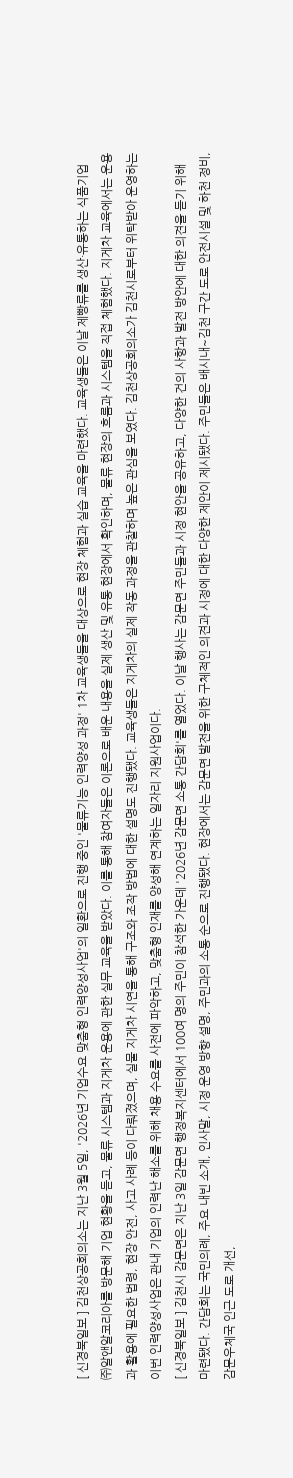[ 신경북일보 ] 김천상공회의소는 지난 3월 5일, '2026년 기업수요 맞춤형 인력양성사업'의 일환으로 진행 중인 '물류기능 인력양성 과정' 1차 교육생들을 대상으로 현장 체험과 실습 교육을 마련했다. 교육생들은 이날 제빵류를 생산·유통하는 식품기업 ㈜알앤알코리아를 방문해 기업 현황을 듣고, 물류 시스템과 지게차 운용에 관한 실무 교육을 받았다. 이를 통해 참여자들은 이론으로 배운 내용을 실제 생산 및 유통 현장에서 확인하며, 물류 현장의 흐름과 시스템을 직접 체험했다. 지게차 교육에서는 운용과 활용에 필요한 법령, 현장 안전, 사고 사례 등이 다뤄졌으며, 실물 지게차 시연을 통해 구조와 조작 방법에 대한 설명도 진행됐다. 교육생들은 지게차의 실제 작동 과정을 관찰하며 높은 관심을 보였다. 김천상공회의소가 김천시로부터 위탁받아 운영하는 이번 인력양성사업은 관내 기업의 인력난 해소를 위해 채용 수요를 사전에 파악하고, 맞춤형 인재를 양성해 연계하는 일자리 지원사업이다.
[ 신경북일보 ] 김천시 감문면은 지난 3일 감문면 행정복지센터에서 100여 명의 주민이 참석한 가운데 '2026년 감문면 소통 간담회'를 열었다. 이날 행사는 감문면 주민들과 시정 현안을 공유하고, 다양한 건의 사항과 발전 방안에 대한 의견을 듣기 위해 마련됐다. 간담회는 국민의례, 주요 내빈 소개, 인사말, 시정 운영 방향 설명, 주민과의 소통 순으로 진행됐다. 현장에서는 감문면 발전을 위한 구체적인 의견과 시정에 대한 다양한 제안이 제시됐다. 주민들은 배시내~김천 구간 도로 안전시설 및 하천 정비, 감문우체국 인근 도로 개선,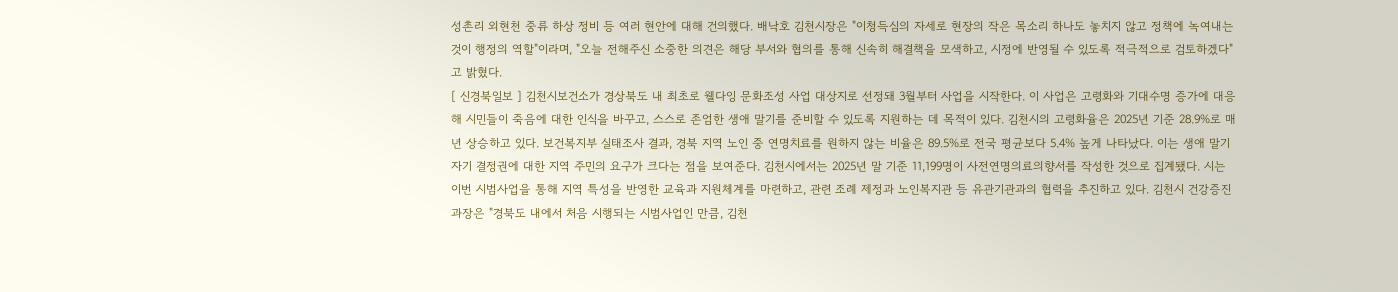성촌리 외현천 중류 하상 정비 등 여러 현안에 대해 건의했다. 배낙호 김천시장은 "이청득심의 자세로 현장의 작은 목소리 하나도 놓치지 않고 정책에 녹여내는 것이 행정의 역할"이라며, "오늘 전해주신 소중한 의견은 해당 부서와 협의를 통해 신속히 해결책을 모색하고, 시정에 반영될 수 있도록 적극적으로 검토하겠다"고 밝혔다.
[ 신경북일보 ] 김천시보건소가 경상북도 내 최초로 웰다잉 문화조성 사업 대상지로 선정돼 3월부터 사업을 시작한다. 이 사업은 고령화와 기대수명 증가에 대응해 시민들이 죽음에 대한 인식을 바꾸고, 스스로 존엄한 생애 말기를 준비할 수 있도록 지원하는 데 목적이 있다. 김천시의 고령화율은 2025년 기준 28.9%로 매년 상승하고 있다. 보건복지부 실태조사 결과, 경북 지역 노인 중 연명치료를 원하지 않는 비율은 89.5%로 전국 평균보다 5.4% 높게 나타났다. 이는 생애 말기 자기 결정권에 대한 지역 주민의 요구가 크다는 점을 보여준다. 김천시에서는 2025년 말 기준 11,199명이 사전연명의료의향서를 작성한 것으로 집계됐다. 시는 이번 시범사업을 통해 지역 특성을 반영한 교육과 지원체계를 마련하고, 관련 조례 제정과 노인복지관 등 유관기관과의 협력을 추진하고 있다. 김천시 건강증진과장은 "경북도 내에서 처음 시행되는 시범사업인 만큼, 김천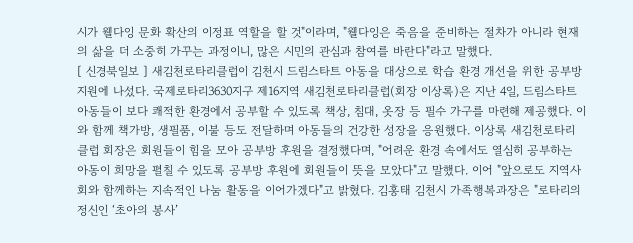시가 웰다잉 문화 확산의 이정표 역할을 할 것"이라며, "웰다잉은 죽음을 준비하는 절차가 아니라 현재의 삶을 더 소중히 가꾸는 과정이니, 많은 시민의 관심과 참여를 바란다"라고 말했다.
[ 신경북일보 ] 새김천로타리클럽이 김천시 드림스타트 아동을 대상으로 학습 환경 개선을 위한 공부방 지원에 나섰다. 국제로타리3630지구 제16지역 새김천로타리클럽(회장 이상록)은 지난 4일, 드림스타트 아동들이 보다 쾌적한 환경에서 공부할 수 있도록 책상, 침대, 옷장 등 필수 가구를 마련해 제공했다. 이와 함께 책가방, 생필품, 이불 등도 전달하며 아동들의 건강한 성장을 응원했다. 이상록 새김천로타리클럽 회장은 회원들이 힘을 모아 공부방 후원을 결정했다며, "어려운 환경 속에서도 열심히 공부하는 아동이 희망을 펼칠 수 있도록 공부방 후원에 회원들이 뜻을 모았다"고 말했다. 이어 "앞으로도 지역사회와 함께하는 지속적인 나눔 활동을 이어가겠다"고 밝혔다. 김홍태 김천시 가족행복과장은 "로타리의 정신인 ‘초아의 봉사’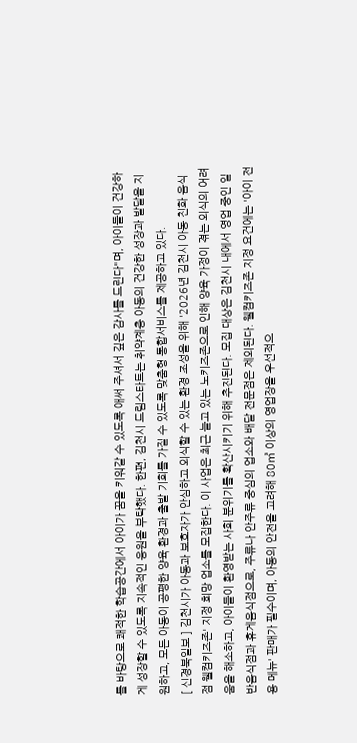를 바탕으로 쾌적한 학습공간에서 아이가 꿈을 키워갈 수 있도록 애써 주셔서 깊은 감사를 드린다"며, 아이들이 건강하게 성장할 수 있도록 지속적인 응원을 부탁했다. 한편, 김천시 드림스타트는 취약계층 아동의 건강한 성장과 발달을 지원하고, 모든 아동이 공평한 양육 환경과 출발 기회를 가질 수 있도록 맞춤형 통합서비스를 제공하고 있다.
[ 신경북일보 ] 김천시가 아동과 보호자가 안심하고 외식할 수 있는 환경 조성을 위해 '2026년 김천시 아동 친화 음식점 웰컴키즈존' 지정 희망 업소를 모집한다. 이 사업은 최근 늘고 있는 노키즈존으로 인해 양육 가정이 겪는 외식의 어려움을 해소하고, 아이들이 환영받는 사회 분위기를 확산시키기 위해 추진된다. 모집 대상은 김천시 내에서 영업 중인 일반음식점과 휴게음식점으로, 주류나 안주류 중심의 업소와 배달 전문점은 제외된다. 웰컴키즈존 지정 요건에는 '아이 전용 메뉴' 판매가 필수이며, 아동의 안전을 고려해 80㎡ 이상의 영업장을 우선적으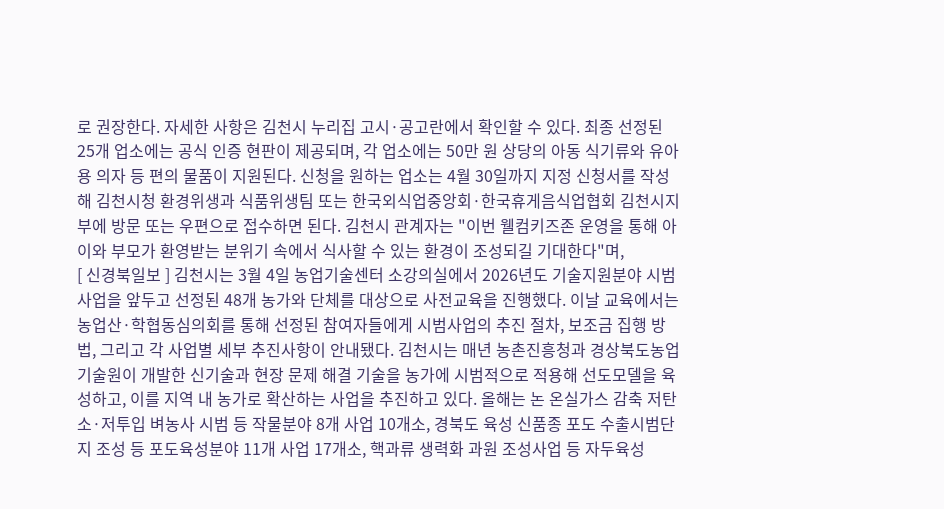로 권장한다. 자세한 사항은 김천시 누리집 고시·공고란에서 확인할 수 있다. 최종 선정된 25개 업소에는 공식 인증 현판이 제공되며, 각 업소에는 50만 원 상당의 아동 식기류와 유아용 의자 등 편의 물품이 지원된다. 신청을 원하는 업소는 4월 30일까지 지정 신청서를 작성해 김천시청 환경위생과 식품위생팀 또는 한국외식업중앙회·한국휴게음식업협회 김천시지부에 방문 또는 우편으로 접수하면 된다. 김천시 관계자는 "이번 웰컴키즈존 운영을 통해 아이와 부모가 환영받는 분위기 속에서 식사할 수 있는 환경이 조성되길 기대한다"며,
[ 신경북일보 ] 김천시는 3월 4일 농업기술센터 소강의실에서 2026년도 기술지원분야 시범사업을 앞두고 선정된 48개 농가와 단체를 대상으로 사전교육을 진행했다. 이날 교육에서는 농업산·학협동심의회를 통해 선정된 참여자들에게 시범사업의 추진 절차, 보조금 집행 방법, 그리고 각 사업별 세부 추진사항이 안내됐다. 김천시는 매년 농촌진흥청과 경상북도농업기술원이 개발한 신기술과 현장 문제 해결 기술을 농가에 시범적으로 적용해 선도모델을 육성하고, 이를 지역 내 농가로 확산하는 사업을 추진하고 있다. 올해는 논 온실가스 감축 저탄소·저투입 벼농사 시범 등 작물분야 8개 사업 10개소, 경북도 육성 신품종 포도 수출시범단지 조성 등 포도육성분야 11개 사업 17개소, 핵과류 생력화 과원 조성사업 등 자두육성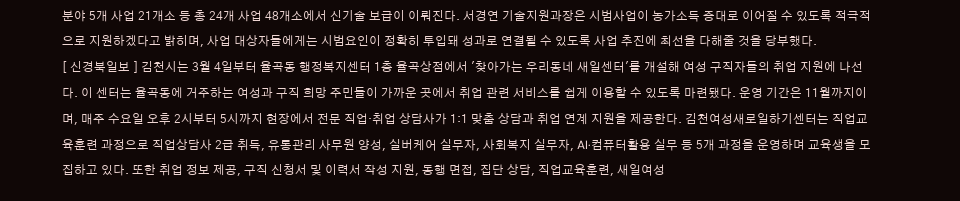분야 5개 사업 21개소 등 총 24개 사업 48개소에서 신기술 보급이 이뤄진다. 서경연 기술지원과장은 시범사업이 농가소득 증대로 이어질 수 있도록 적극적으로 지원하겠다고 밝히며, 사업 대상자들에게는 시범요인이 정확히 투입돼 성과로 연결될 수 있도록 사업 추진에 최선을 다해줄 것을 당부했다.
[ 신경북일보 ] 김천시는 3월 4일부터 율곡동 행정복지센터 1층 율곡상점에서 '찾아가는 우리동네 새일센터'를 개설해 여성 구직자들의 취업 지원에 나선다. 이 센터는 율곡동에 거주하는 여성과 구직 희망 주민들이 가까운 곳에서 취업 관련 서비스를 쉽게 이용할 수 있도록 마련됐다. 운영 기간은 11월까지이며, 매주 수요일 오후 2시부터 5시까지 현장에서 전문 직업·취업 상담사가 1:1 맞춤 상담과 취업 연계 지원을 제공한다. 김천여성새로일하기센터는 직업교육훈련 과정으로 직업상담사 2급 취득, 유통관리 사무원 양성, 실버케어 실무자, 사회복지 실무자, AI·컴퓨터활용 실무 등 5개 과정을 운영하며 교육생을 모집하고 있다. 또한 취업 정보 제공, 구직 신청서 및 이력서 작성 지원, 동행 면접, 집단 상담, 직업교육훈련, 새일여성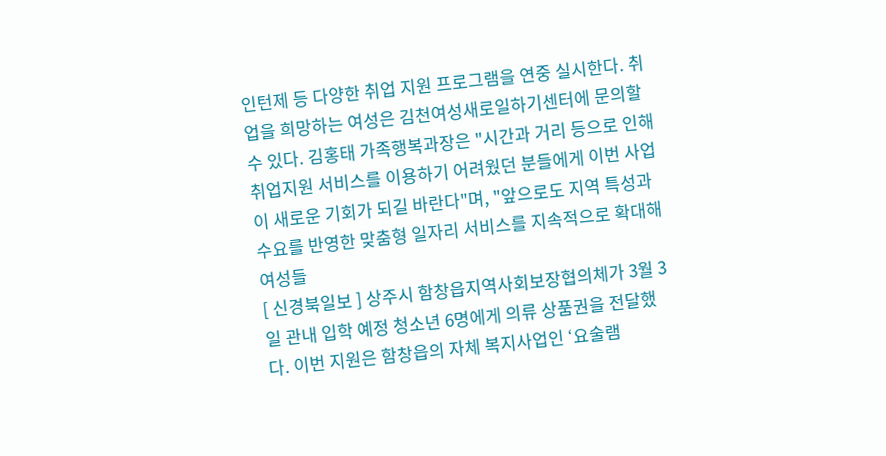인턴제 등 다양한 취업 지원 프로그램을 연중 실시한다. 취업을 희망하는 여성은 김천여성새로일하기센터에 문의할 수 있다. 김홍태 가족행복과장은 "시간과 거리 등으로 인해 취업지원 서비스를 이용하기 어려웠던 분들에게 이번 사업이 새로운 기회가 되길 바란다"며, "앞으로도 지역 특성과 수요를 반영한 맞춤형 일자리 서비스를 지속적으로 확대해 여성들
[ 신경북일보 ] 상주시 함창읍지역사회보장협의체가 3월 3일 관내 입학 예정 청소년 6명에게 의류 상품권을 전달했다. 이번 지원은 함창읍의 자체 복지사업인 ‘요술램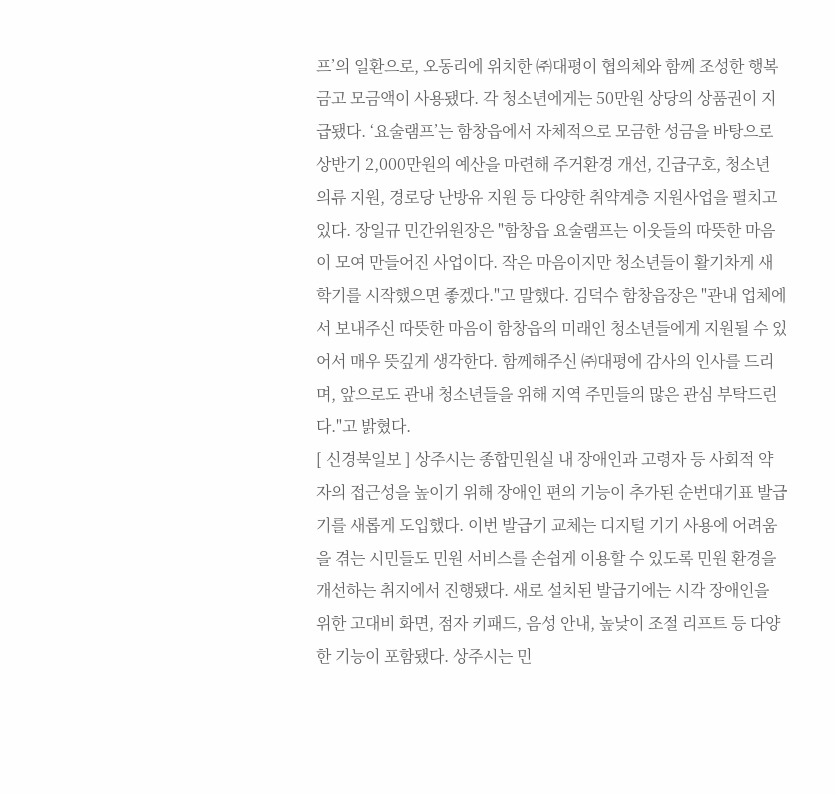프’의 일환으로, 오동리에 위치한 ㈜대평이 협의체와 함께 조성한 행복금고 모금액이 사용됐다. 각 청소년에게는 50만원 상당의 상품권이 지급됐다. ‘요술램프’는 함창읍에서 자체적으로 모금한 성금을 바탕으로 상반기 2,000만원의 예산을 마련해 주거환경 개선, 긴급구호, 청소년 의류 지원, 경로당 난방유 지원 등 다양한 취약계층 지원사업을 펼치고 있다. 장일규 민간위원장은 "함창읍 요술램프는 이웃들의 따뜻한 마음이 모여 만들어진 사업이다. 작은 마음이지만 청소년들이 활기차게 새학기를 시작했으면 좋겠다."고 말했다. 김덕수 함창읍장은 "관내 업체에서 보내주신 따뜻한 마음이 함창읍의 미래인 청소년들에게 지원될 수 있어서 매우 뜻깊게 생각한다. 함께해주신 ㈜대평에 감사의 인사를 드리며, 앞으로도 관내 청소년들을 위해 지역 주민들의 많은 관심 부탁드린다."고 밝혔다.
[ 신경북일보 ] 상주시는 종합민원실 내 장애인과 고령자 등 사회적 약자의 접근성을 높이기 위해 장애인 편의 기능이 추가된 순번대기표 발급기를 새롭게 도입했다. 이번 발급기 교체는 디지털 기기 사용에 어려움을 겪는 시민들도 민원 서비스를 손쉽게 이용할 수 있도록 민원 환경을 개선하는 취지에서 진행됐다. 새로 설치된 발급기에는 시각 장애인을 위한 고대비 화면, 점자 키패드, 음성 안내, 높낮이 조절 리프트 등 다양한 기능이 포함됐다. 상주시는 민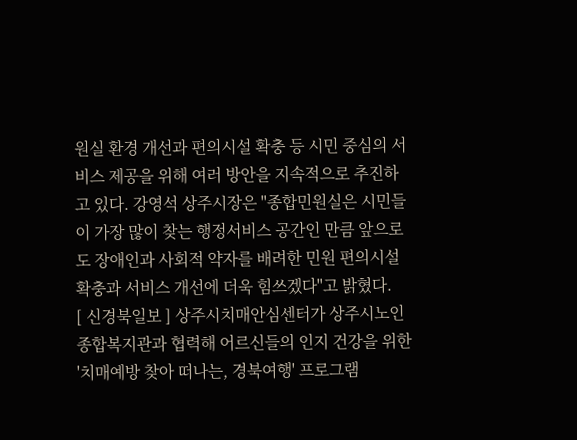원실 환경 개선과 편의시설 확충 등 시민 중심의 서비스 제공을 위해 여러 방안을 지속적으로 추진하고 있다. 강영석 상주시장은 "종합민원실은 시민들이 가장 많이 찾는 행정서비스 공간인 만큼 앞으로도 장애인과 사회적 약자를 배려한 민원 편의시설 확충과 서비스 개선에 더욱 힘쓰겠다"고 밝혔다.
[ 신경북일보 ] 상주시치매안심센터가 상주시노인종합복지관과 협력해 어르신들의 인지 건강을 위한 '치매예방 찾아 떠나는, 경북여행' 프로그램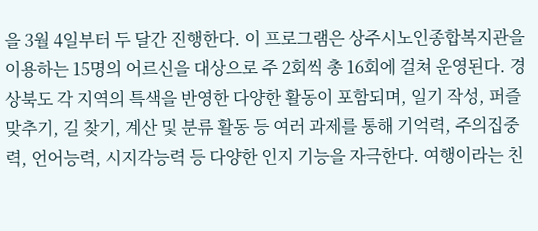을 3월 4일부터 두 달간 진행한다. 이 프로그램은 상주시노인종합복지관을 이용하는 15명의 어르신을 대상으로 주 2회씩 총 16회에 걸쳐 운영된다. 경상북도 각 지역의 특색을 반영한 다양한 활동이 포함되며, 일기 작성, 퍼즐 맞추기, 길 찾기, 계산 및 분류 활동 등 여러 과제를 통해 기억력, 주의집중력, 언어능력, 시지각능력 등 다양한 인지 기능을 자극한다. 여행이라는 친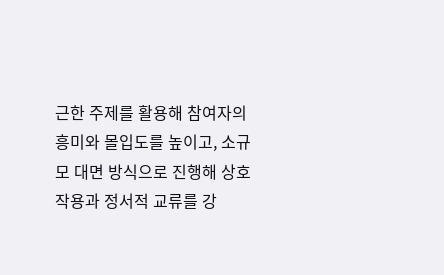근한 주제를 활용해 참여자의 흥미와 몰입도를 높이고, 소규모 대면 방식으로 진행해 상호작용과 정서적 교류를 강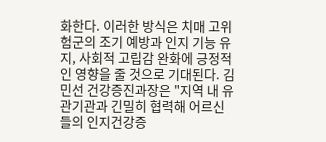화한다. 이러한 방식은 치매 고위험군의 조기 예방과 인지 기능 유지, 사회적 고립감 완화에 긍정적인 영향을 줄 것으로 기대된다. 김민선 건강증진과장은 "지역 내 유관기관과 긴밀히 협력해 어르신들의 인지건강증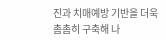진과 치매예방 기반을 더욱 촘촘히 구축해 나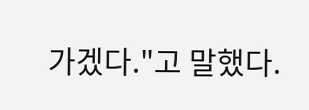가겠다."고 말했다.